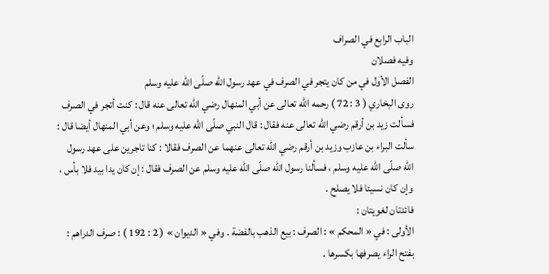الباب الرابع في الصراف
وفيه فصلان
الفصل الأول في من كان يتجر في الصرف في عهد رسول اللّه صلّى اللّه عليه وسلم
روى البخاري ( 3 : 72 ) رحمه اللّه تعالى عن أبي المنهال رضي اللّه تعالى عنه قال : كنت أتجر في الصرف فسألت زيد بن أرقم رضي اللّه تعالى عنه فقال : قال النبي صلّى اللّه عليه وسلم ؛ وعن أبي المنهال أيضا قال : سألت البراء بن عازب وزيد بن أرقم رضي اللّه تعالى عنهما عن الصرف فقالا : كنا تاجرين على عهد رسول اللّه صلّى اللّه عليه وسلم ، فسألنا رسول اللّه صلّى اللّه عليه وسلم عن الصرف فقال : إن كان يدا بيد فلا بأس ، وإن كان نسيئا فلا يصلح .
فائدتان لغويتان :
الأولى : في « المحكم » : الصرف : بيع الذهب بالفضة . وفي « الديوان » ( 2 : 192 ) : صرف الدراهم : بفتح الراء يصرفها بكسرها .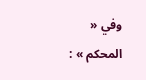وفي « المحكم » :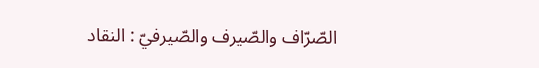الصّرّاف والصّيرف والصّيرفيّ : النقاد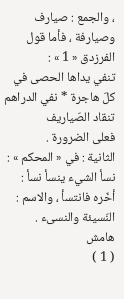، والجمع : صيارف وصيارفة ، فأما قول الفرزدق « 1 » :
تنفي يداها الحصى في كلّ هاجرة * نفي الدراهم تنقاد الصّياريف
فعلى الضرورة .
الثانية : في « المحكم » : نسأ الشيء ينسأ نسأ : أخّره فانتسأ ، والاسم : النّسيئة والنسىء .
هامش
( 1 )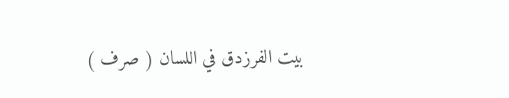بيت الفرزدق في اللسان ( صرف )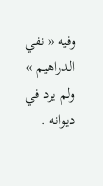وفيه « نفي الدراهيم » ولم يرد في ديوانه .